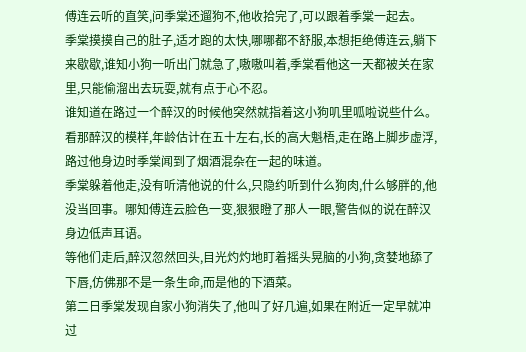傅连云听的直笑,问季棠还遛狗不,他收拾完了,可以跟着季棠一起去。
季棠摸摸自己的肚子,适才跑的太快,哪哪都不舒服,本想拒绝傅连云,躺下来歇歇,谁知小狗一听出门就急了,嗷嗷叫着,季棠看他这一天都被关在家里,只能偷溜出去玩耍,就有点于心不忍。
谁知道在路过一个醉汉的时候他突然就指着这小狗叽里呱啦说些什么。看那醉汉的模样,年龄估计在五十左右,长的高大魁梧,走在路上脚步虚浮,路过他身边时季棠闻到了烟酒混杂在一起的味道。
季棠躲着他走,没有听清他说的什么,只隐约听到什么狗肉,什么够胖的,他没当回事。哪知傅连云脸色一变,狠狠瞪了那人一眼,警告似的说在醉汉身边低声耳语。
等他们走后,醉汉忽然回头,目光灼灼地盯着摇头晃脑的小狗,贪婪地舔了下唇,仿佛那不是一条生命,而是他的下酒菜。
第二日季棠发现自家小狗消失了,他叫了好几遍,如果在附近一定早就冲过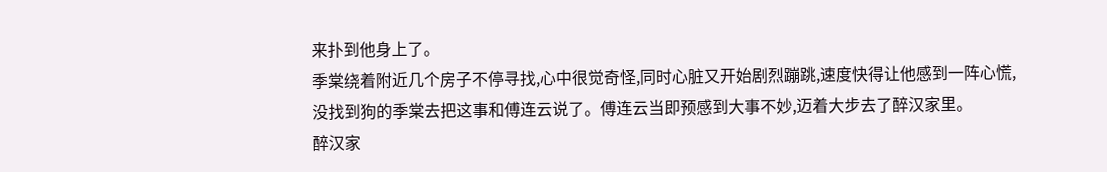来扑到他身上了。
季棠绕着附近几个房子不停寻找,心中很觉奇怪,同时心脏又开始剧烈蹦跳,速度快得让他感到一阵心慌,没找到狗的季棠去把这事和傅连云说了。傅连云当即预感到大事不妙,迈着大步去了醉汉家里。
醉汉家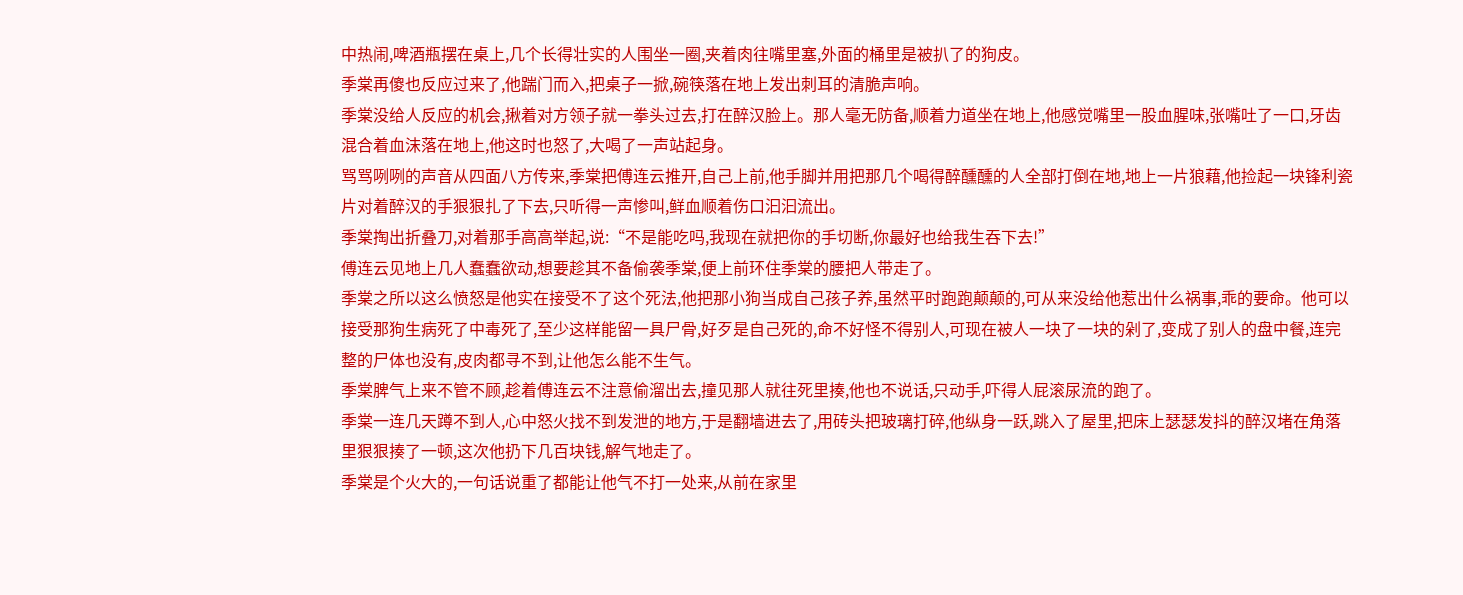中热闹,啤酒瓶摆在桌上,几个长得壮实的人围坐一圈,夹着肉往嘴里塞,外面的桶里是被扒了的狗皮。
季棠再傻也反应过来了,他踹门而入,把桌子一掀,碗筷落在地上发出刺耳的清脆声响。
季棠没给人反应的机会,揪着对方领子就一拳头过去,打在醉汉脸上。那人毫无防备,顺着力道坐在地上,他感觉嘴里一股血腥味,张嘴吐了一口,牙齿混合着血沫落在地上,他这时也怒了,大喝了一声站起身。
骂骂咧咧的声音从四面八方传来,季棠把傅连云推开,自己上前,他手脚并用把那几个喝得醉醺醺的人全部打倒在地,地上一片狼藉,他捡起一块锋利瓷片对着醉汉的手狠狠扎了下去,只听得一声惨叫,鲜血顺着伤口汩汩流出。
季棠掏出折叠刀,对着那手高高举起,说:“不是能吃吗,我现在就把你的手切断,你最好也给我生吞下去!”
傅连云见地上几人蠢蠢欲动,想要趁其不备偷袭季棠,便上前环住季棠的腰把人带走了。
季棠之所以这么愤怒是他实在接受不了这个死法,他把那小狗当成自己孩子养,虽然平时跑跑颠颠的,可从来没给他惹出什么祸事,乖的要命。他可以接受那狗生病死了中毒死了,至少这样能留一具尸骨,好歹是自己死的,命不好怪不得别人,可现在被人一块了一块的剁了,变成了别人的盘中餐,连完整的尸体也没有,皮肉都寻不到,让他怎么能不生气。
季棠脾气上来不管不顾,趁着傅连云不注意偷溜出去,撞见那人就往死里揍,他也不说话,只动手,吓得人屁滚尿流的跑了。
季棠一连几天蹲不到人,心中怒火找不到发泄的地方,于是翻墙进去了,用砖头把玻璃打碎,他纵身一跃,跳入了屋里,把床上瑟瑟发抖的醉汉堵在角落里狠狠揍了一顿,这次他扔下几百块钱,解气地走了。
季棠是个火大的,一句话说重了都能让他气不打一处来,从前在家里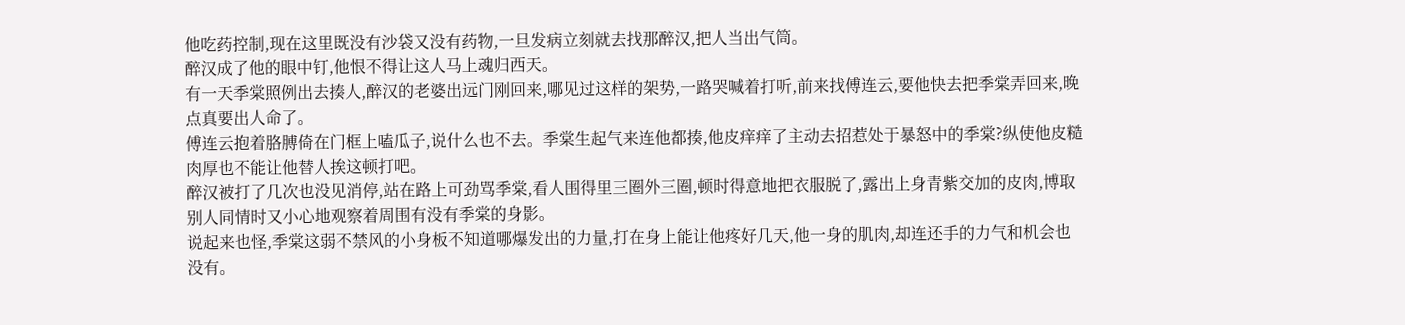他吃药控制,现在这里既没有沙袋又没有药物,一旦发病立刻就去找那醉汉,把人当出气筒。
醉汉成了他的眼中钉,他恨不得让这人马上魂归西天。
有一天季棠照例出去揍人,醉汉的老婆出远门刚回来,哪见过这样的架势,一路哭喊着打听,前来找傅连云,要他快去把季棠弄回来,晚点真要出人命了。
傅连云抱着胳膊倚在门框上嗑瓜子,说什么也不去。季棠生起气来连他都揍,他皮痒痒了主动去招惹处于暴怒中的季棠?纵使他皮糙肉厚也不能让他替人挨这顿打吧。
醉汉被打了几次也没见消停,站在路上可劲骂季棠,看人围得里三圈外三圈,顿时得意地把衣服脱了,露出上身青紫交加的皮肉,博取别人同情时又小心地观察着周围有没有季棠的身影。
说起来也怪,季棠这弱不禁风的小身板不知道哪爆发出的力量,打在身上能让他疼好几天,他一身的肌肉,却连还手的力气和机会也没有。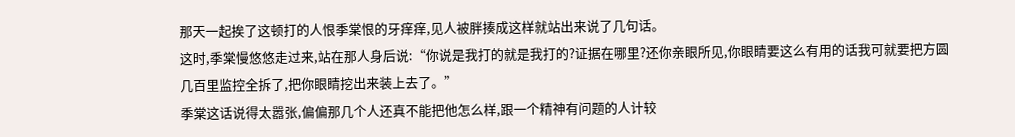那天一起挨了这顿打的人恨季棠恨的牙痒痒,见人被胖揍成这样就站出来说了几句话。
这时,季棠慢悠悠走过来,站在那人身后说:“你说是我打的就是我打的?证据在哪里?还你亲眼所见,你眼睛要这么有用的话我可就要把方圆几百里监控全拆了,把你眼睛挖出来装上去了。”
季棠这话说得太嚣张,偏偏那几个人还真不能把他怎么样,跟一个精神有问题的人计较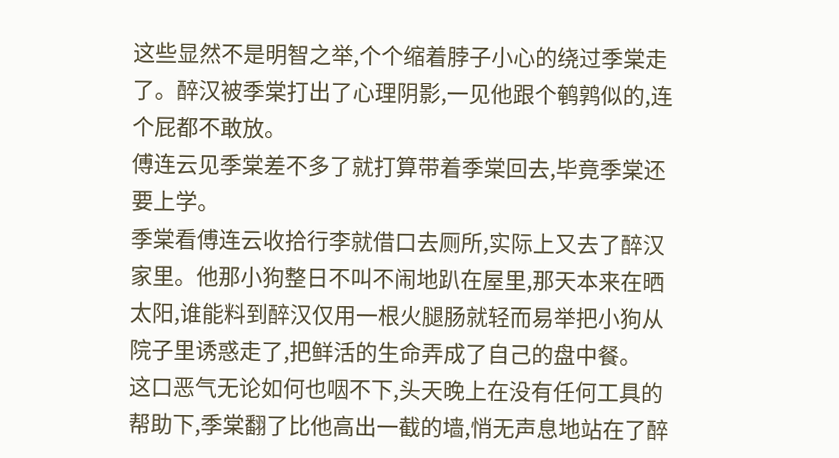这些显然不是明智之举,个个缩着脖子小心的绕过季棠走了。醉汉被季棠打出了心理阴影,一见他跟个鹌鹑似的,连个屁都不敢放。
傅连云见季棠差不多了就打算带着季棠回去,毕竟季棠还要上学。
季棠看傅连云收拾行李就借口去厕所,实际上又去了醉汉家里。他那小狗整日不叫不闹地趴在屋里,那天本来在晒太阳,谁能料到醉汉仅用一根火腿肠就轻而易举把小狗从院子里诱惑走了,把鲜活的生命弄成了自己的盘中餐。
这口恶气无论如何也咽不下,头天晚上在没有任何工具的帮助下,季棠翻了比他高出一截的墙,悄无声息地站在了醉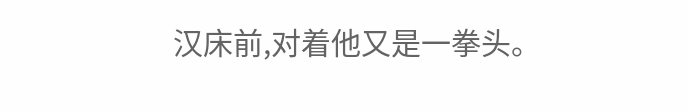汉床前,对着他又是一拳头。